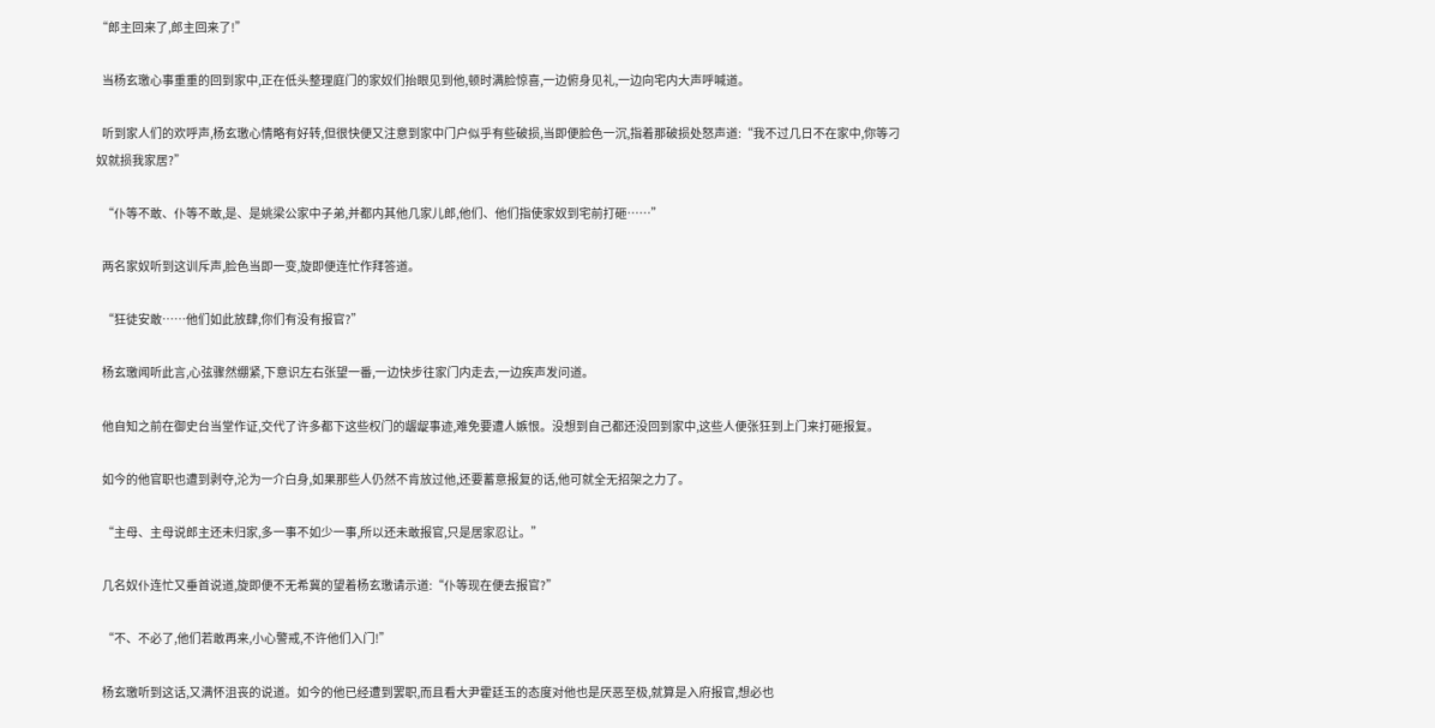“郎主回来了,郎主回来了!”

  当杨玄璬心事重重的回到家中,正在低头整理庭门的家奴们抬眼见到他,顿时满脸惊喜,一边俯身见礼,一边向宅内大声呼喊道。

  听到家人们的欢呼声,杨玄璬心情略有好转,但很快便又注意到家中门户似乎有些破损,当即便脸色一沉,指着那破损处怒声道:“我不过几日不在家中,你等刁奴就损我家居?”

  “仆等不敢、仆等不敢,是、是姚梁公家中子弟,并都内其他几家儿郎,他们、他们指使家奴到宅前打砸……”

  两名家奴听到这训斥声,脸色当即一变,旋即便连忙作拜答道。

  “狂徒安敢……他们如此放肆,你们有没有报官?”

  杨玄璬闻听此言,心弦骤然绷紧,下意识左右张望一番,一边快步往家门内走去,一边疾声发问道。

  他自知之前在御史台当堂作证,交代了许多都下这些权门的龌龊事迹,难免要遭人嫉恨。没想到自己都还没回到家中,这些人便张狂到上门来打砸报复。

  如今的他官职也遭到剥夺,沦为一介白身,如果那些人仍然不肯放过他,还要蓄意报复的话,他可就全无招架之力了。

  “主母、主母说郎主还未归家,多一事不如少一事,所以还未敢报官,只是居家忍让。”

  几名奴仆连忙又垂首说道,旋即便不无希冀的望着杨玄璬请示道:“仆等现在便去报官?”

  “不、不必了,他们若敢再来,小心警戒,不许他们入门!”

  杨玄璬听到这话,又满怀沮丧的说道。如今的他已经遭到罢职,而且看大尹霍廷玉的态度对他也是厌恶至极,就算是入府报官,想必也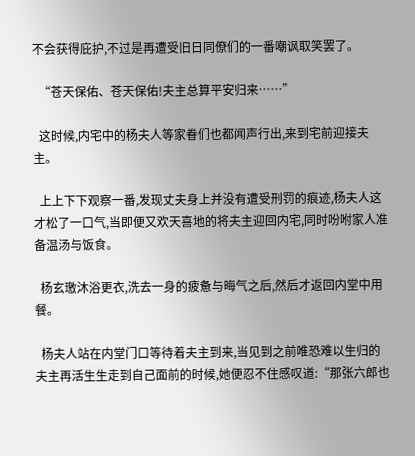不会获得庇护,不过是再遭受旧日同僚们的一番嘲讽取笑罢了。

  “苍天保佑、苍天保佑!夫主总算平安归来……”

  这时候,内宅中的杨夫人等家眷们也都闻声行出,来到宅前迎接夫主。

  上上下下观察一番,发现丈夫身上并没有遭受刑罚的痕迹,杨夫人这才松了一口气,当即便又欢天喜地的将夫主迎回内宅,同时吩咐家人准备温汤与饭食。

  杨玄璬沐浴更衣,洗去一身的疲惫与晦气之后,然后才返回内堂中用餐。

  杨夫人站在内堂门口等待着夫主到来,当见到之前唯恐难以生归的夫主再活生生走到自己面前的时候,她便忍不住感叹道:“那张六郎也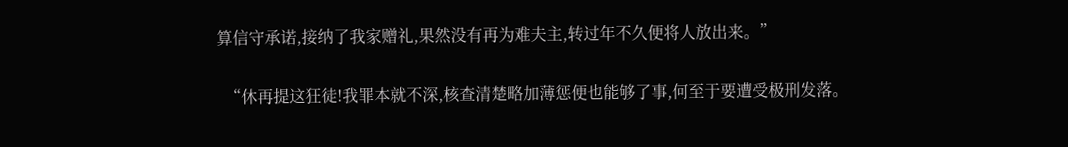算信守承诺,接纳了我家赠礼,果然没有再为难夫主,转过年不久便将人放出来。”

  “休再提这狂徒!我罪本就不深,核查清楚略加薄惩便也能够了事,何至于要遭受极刑发落。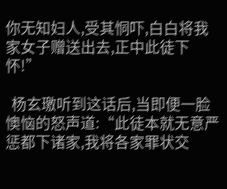你无知妇人,受其恫吓,白白将我家女子赠送出去,正中此徒下怀!”

  杨玄璬听到这话后,当即便一脸懊恼的怒声道:“此徒本就无意严惩都下诸家,我将各家罪状交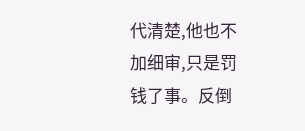代清楚,他也不加细审,只是罚钱了事。反倒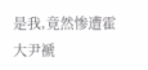是我,竟然惨遭霍大尹褫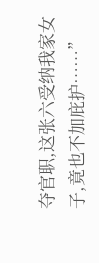夺官职,这张六受纳我家女子,竟也不加庇护……”